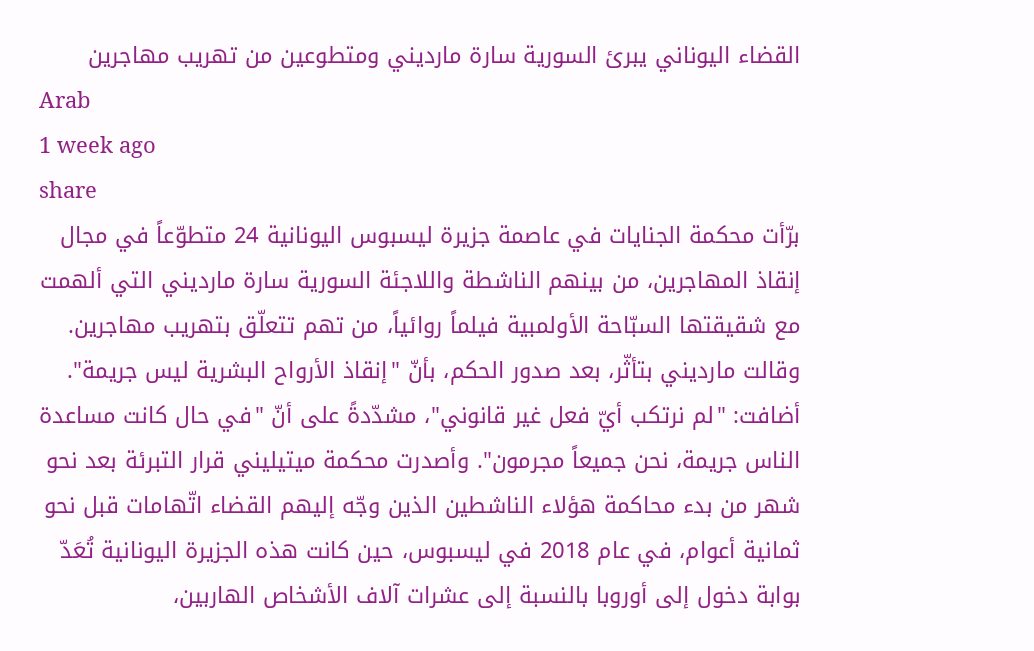القضاء اليوناني يبرئ السورية سارة مارديني ومتطوعين من تهريب مهاجرين
Arab
1 week ago
share
برّأت محكمة الجنايات في عاصمة جزيرة ليسبوس اليونانية 24 متطوّعاً في مجال إنقاذ المهاجرين، من بينهم الناشطة واللاجئة السورية سارة مارديني التي ألهمت مع شقيقتها السبّاحة الأولمبية فيلماً روائياً، من تهم تتعلّق بتهريب مهاجرين. وقالت مارديني بتأثّر، بعد صدور الحكم، بأنّ "إنقاذ الأرواح البشرية ليس جريمة". أضافت: "لم نرتكب أيّ فعل غير قانوني"، مشدّدةً على أنّ "في حال كانت مساعدة الناس جريمة، نحن جميعاً مجرمون". وأصدرت محكمة ميتيليني قرار التبرئة بعد نحو شهر من بدء محاكمة هؤلاء الناشطين الذين وجّه إليهم القضاء اتّهامات قبل نحو ثمانية أعوام، في عام 2018 في ليسبوس، حين كانت هذه الجزيرة اليونانية تُعَدّ بوابة دخول إلى أوروبا بالنسبة إلى عشرات آلاف الأشخاص الهاربين،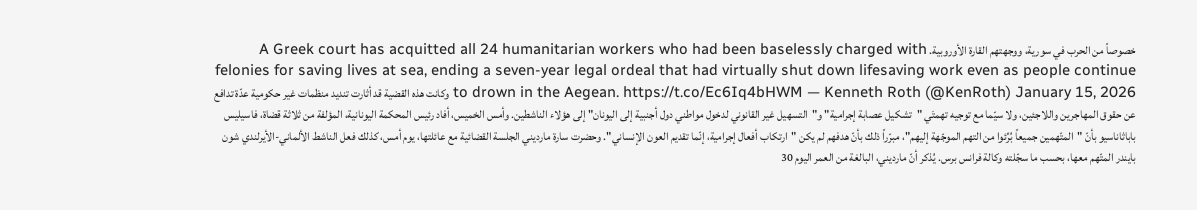خصوصاً من الحرب في سورية، ووجهتهم القارة الأوروبية. A Greek court has acquitted all 24 humanitarian workers who had been baselessly charged with felonies for saving lives at sea, ending a seven-year legal ordeal that had virtually shut down lifesaving work even as people continue to drown in the Aegean. https://t.co/Ec6Iq4bHWM — Kenneth Roth (@KenRoth) January 15, 2026 وكانت هذه القضية قد أثارت تنديد منظمات غير حكومية عدّة تدافع عن حقوق المهاجرين واللاجئين، ولا سيّما مع توجيه تهمتَي "تشكيل عصابة إجرامية" و"التسهيل غير القانوني لدخول مواطني دول أجنبية إلى اليونان" إلى هؤلاء الناشطين. وأمس الخميس، أفاد رئيس المحكمة اليونانية، المؤلفة من ثلاثة قضاة، فاسيليس باباثاناسيو بأنّ "المتّهمين جميعاً بُرِّئوا من التهم الموجّهة إليهم"، مبرّراً ذلك بأنّ هدفهم لم يكن "ارتكاب أفعال إجرامية، إنّما تقديم العون الإنساني". وحضرت سارة مارديني الجلسة القضائية مع عائلتها، يوم أمس، كذلك فعل الناشط الألماني-الأيرلندي شون بايندر المتّهم معها، بحسب ما سجّلته وكالة فرانس برس. يُذكر أنّ مارديني، البالغة من العمر اليوم 30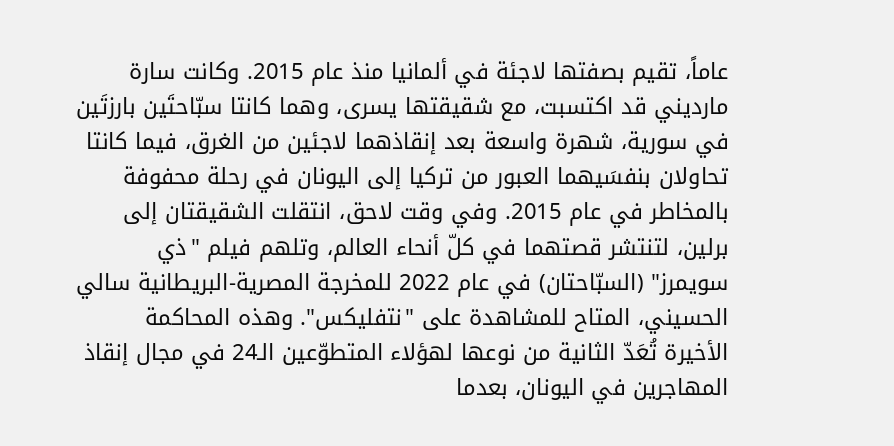عاماً، تقيم بصفتها لاجئة في ألمانيا منذ عام 2015. وكانت سارة مارديني قد اكتسبت، مع شقيقتها يسرى، وهما كانتا سبّاحتَين بارزتَين في سورية، شهرة واسعة بعد إنقاذهما لاجئين من الغرق، فيما كانتا تحاولان بنفسَيهما العبور من تركيا إلى اليونان في رحلة محفوفة بالمخاطر في عام 2015. وفي وقت لاحق، انتقلت الشقيقتان إلى برلين، لتنتشر قصتهما في كلّ أنحاء العالم، وتلهم فيلم "ذي سويمرز" (السبّاحتان) في عام 2022 للمخرجة المصرية-البريطانية سالي الحسيني، المتاح للمشاهدة على "نتفليكس". وهذه المحاكمة الأخيرة تُعَدّ الثانية من نوعها لهؤلاء المتطوّعين الـ24 في مجال إنقاذ المهاجرين في اليونان، بعدما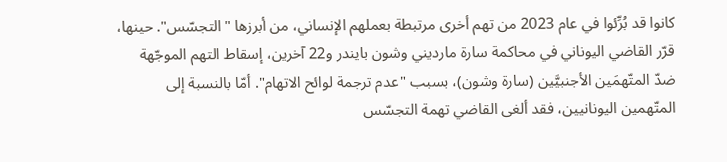كانوا قد بُرِّئوا في عام 2023 من تهم أخرى مرتبطة بعملهم الإنساني، من أبرزها "التجسّس". حينها، قرّر القاضي اليوناني في محاكمة سارة مارديني وشون بايندر و22 آخرين، إسقاط التهم الموجّهة ضدّ المتّهمَين الأجنبيَّين (سارة وشون)، بسبب "عدم ترجمة لوائح الاتهام". أمّا بالنسبة إلى المتّهمين اليونانيين، فقد ألغى القاضي تهمة التجسّس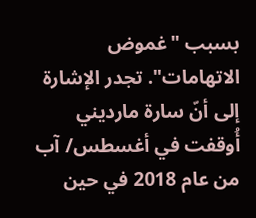بسبب "غموض الاتهامات". تجدر الإشارة إلى أنّ سارة مارديني أُوقفت في أغسطس/ آب من عام 2018 في حين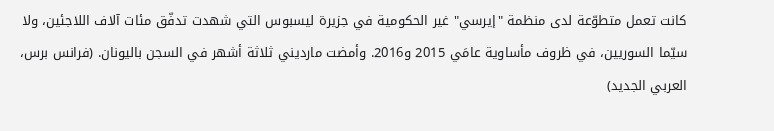كانت تعمل متطوّعة لدى منظمة "إيرسي" غير الحكومية في جزيرة ليسبوس التي شهدت تدفّق مئات آلاف اللاجئين، ولا سيّما السوريين، في ظروف مأساوية عامَي 2015 و2016. وأمضت مارديني ثلاثة أشهر في السجن باليونان. (فرانس برس، العربي الجديد)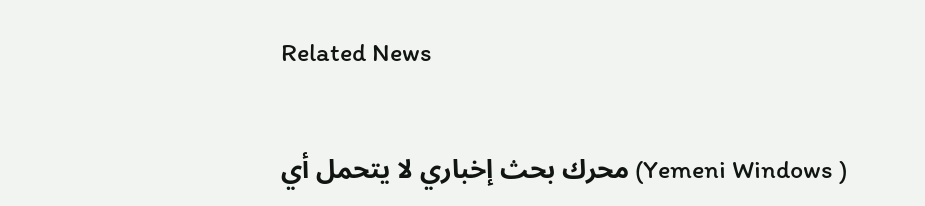Related News

( Yemeni Windows) محرك بحث إخباري لا يتحمل أي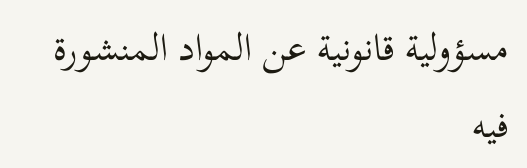مسؤولية قانونية عن المواد المنشورة فيه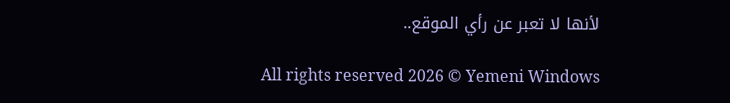لأنها لا تعبر عن رأي الموقع..

All rights reserved 2026 © Yemeni Windows